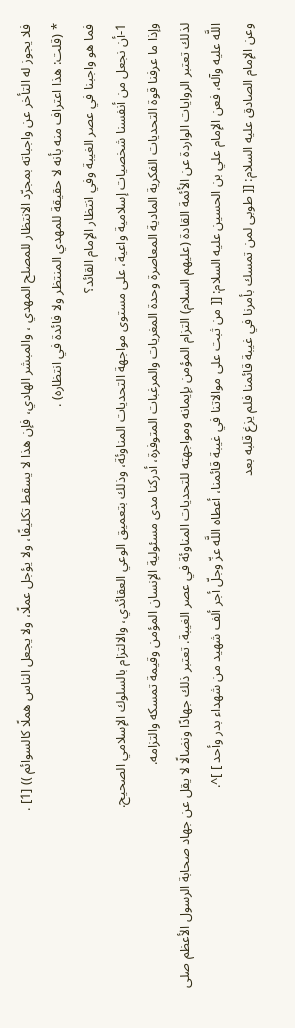فلا يجوز له التأخر عن واجباته بمجرّد الانتظار للمصلح المهدي ، والمبشر الهادي، فإن هذا لا يسقط تكليفًا، ولا يؤجل عملًا، ولا يجعل الناس هملًا كالسوائم )) [1] .
* (قلت: هذا اعتراف منه بأنه لا حقيقة للمهدي المنتظر ولا فائدة في انتظاره) .
فما هو واجبنا في عصر الغيبة وفي انتظار الإمام القائد؟
1-أن نجعل من أنفسنا شخصيات إسلامية واعية، على مستوى مواجهة التحديات المناوئة، وذلك بتعميق الوعي العقائدي، والالتزام بالسلوك الإسلامي الصحيح.
وإذا ما عرفنا قوة التحديات الفكرية المادية المعاصرة وحدة المغريات والمرغبات المتوفرة، أدركنا مدى مسئولية الإنسان المؤمن وقيمة تمسكه والتزامه.
لذلك تعتبر الروايات الواردة عن الأئمة القادة (عليهم السلام) التزام المؤمن بإيمانه ومواجهته للتحديات المناوئة في عصر الغيبة. تعتبر ذلك جهادًا ونضالًا لا يقل عن جهاد صحابة الرسول الأعظم صلى اللَّه عليه وآله، فعن الإمام علي بن الحسين عليه السلام: [[ من ثبت على موالاتنا في غيبة قائمنا، أعطاه اللَّه عزّ وجلّ أجر ألف شهيد من شهداء بدر وأحد ] ]^.
وعن الإمام الصادق عليه السلام: [[ طوبى لمن تمسك بأمرنا في غيبة قائمنا فلم يزغ قلبه بعد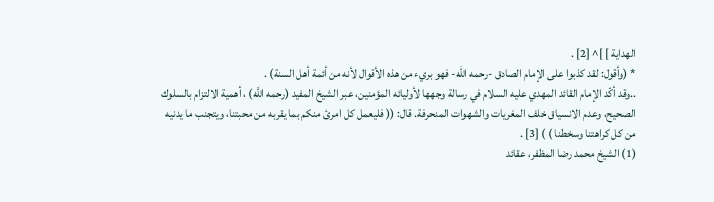الهداية ] ]^ [2] .
* (وأقول: لقد كذبوا على الإمام الصادق -رحمه الله- فهو بريء من هذه الأقوال لأنه من أئمة أهل السنة) .
..وقد أكّد الإمام القائد المهدي عليه السلام في رسالة وجهها لأوليائه المؤمنين، عبر الشيخ المفيد (رحمه اللَّه) ، أهمية الالتزام بالسلوك الصحيح، وعدم الانسياق خلف المغريات والشهوات المنحرفة. قال: (( فليعمل كل امرئ منكم بما يقربه من محبتنا، ويتجنب ما يدنيه من كل كراهتنا وسخطنا ) ) [3] .
(1) الشيخ محمد رضا المظفر، عقائد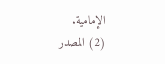الإمامية.
(2) المصدر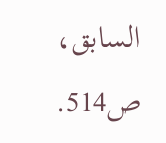السابق، ص514.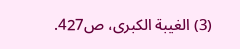(3) الغيبة الكبرى، ص427.